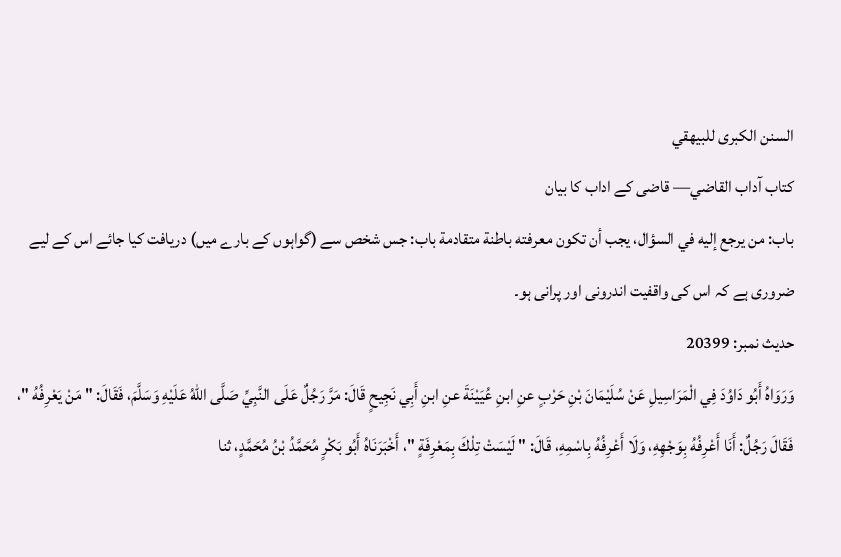السنن الكبرى للبيهقي
كتاب آداب القاضي— قاضی کے اداب کا بیان
باب: من يرجع إليه في السؤال، يجب أن تكون معرفته باطنة متقادمة باب: جس شخص سے (گواہوں کے بارے میں) دریافت کیا جائے اس کے لیے ضروری ہے کہ اس کی واقفیت اندرونی اور پرانی ہو۔
حدیث نمبر: 20399
وَرَوَاهُ أَبُو دَاوُدَ فِي الْمَرَاسِيلِ عَنْ سُلَيْمَانَ بْنِ حَرْبٍ عنِ ابنِ عُيَيْنَةَ عنِ ابنِ أَبِي نَجِيحٍ قَالَ: مَرَّ رَجُلٌ عَلَى النَّبِيِّ صَلَّى اللهُ عَلَيْهِ وَسَلَّمَ، فَقَالَ: " مَنْ يَعْرِفُهُ "، فَقَالَ رَجُلٌ: أَنَا أَعْرِفُهُ بِوَجْهِهِ، وَلَا أَعْرِفُهُ بِاسْمِهِ، قَالَ: " لَيْسَتْ تِلْكَ بِمَعْرِفَةٍ "، أَخْبَرَنَاهُ أَبُو بَكْرٍ مُحَمَّدُ بْنُ مُحَمَّدٍ، ثنا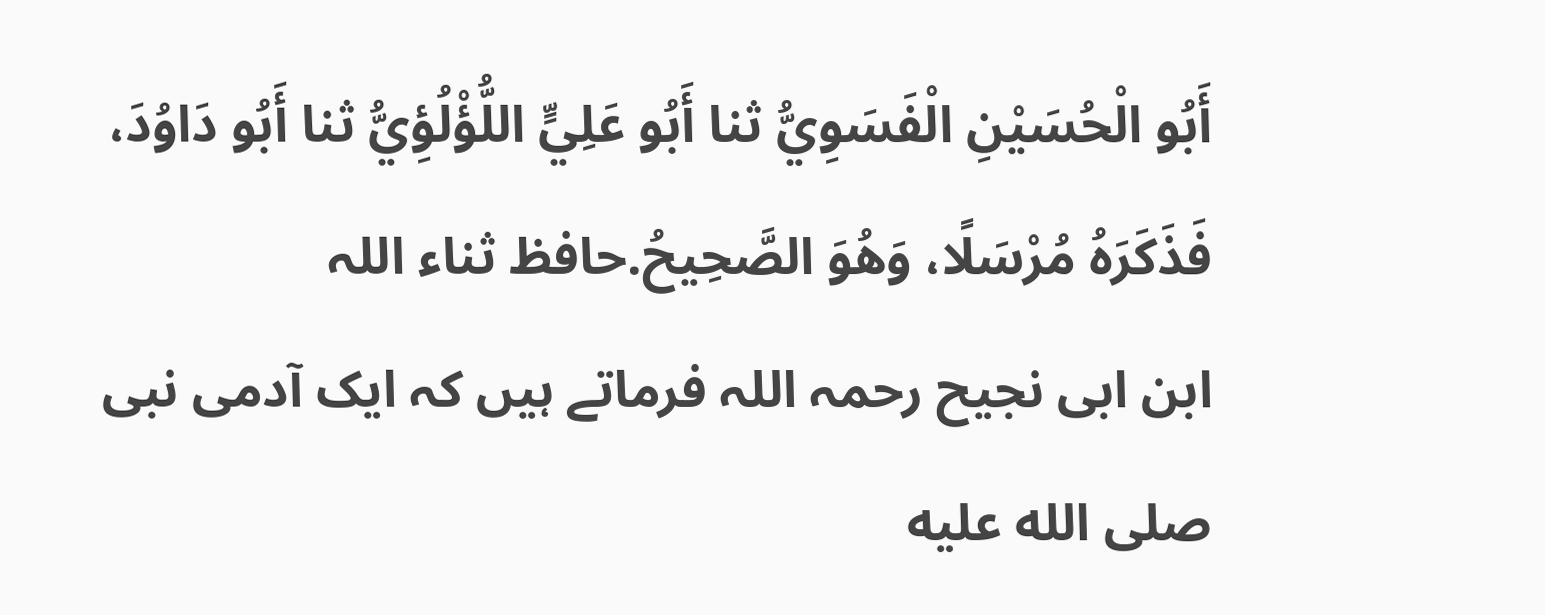أَبُو الْحُسَيْنِ الْفَسَوِيُّ ثنا أَبُو عَلِيٍّ اللُّؤْلُؤِيُّ ثنا أَبُو دَاوُدَ، فَذَكَرَهُ مُرْسَلًا، وَهُوَ الصَّحِيحُ.حافظ ثناء اللہ
ابن ابی نجیح رحمہ اللہ فرماتے ہیں کہ ایک آدمی نبی صلى الله عليه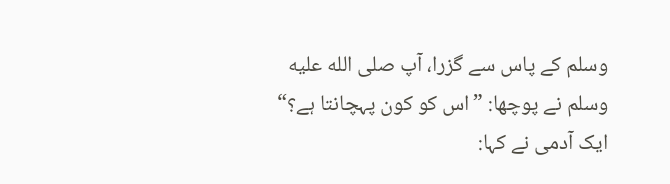وسلم کے پاس سے گزرا، آپ صلى الله عليه وسلم نے پوچھا: ”اس کو کون پہچانتا ہے؟“ ایک آدمی نے کہا: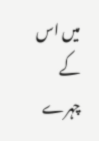میں اس کے چہرے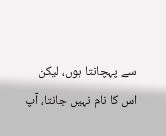سے پہچانتا ہوں، لیکن اس کا نام نہیں جانتا، آپ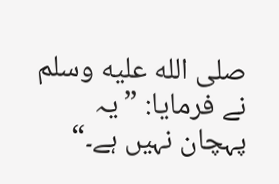صلى الله عليه وسلم نے فرمایا: ”یہ پہچان نہیں ہے۔“